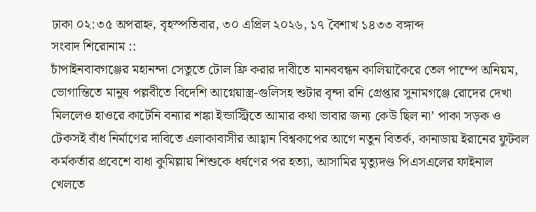ঢাকা ০২:৩৫ অপরাহ্ন, বৃহস্পতিবার, ৩০ এপ্রিল ২০২৬, ১৭ বৈশাখ ১৪৩৩ বঙ্গাব্দ
সংবাদ শিরোনাম ::
চাঁপাইনবাবগঞ্জের মহানন্দা সেতুতে টোল ফ্রি করার দাবীতে মানববন্ধন কালিয়াকৈরে তেল পাম্পে অনিয়ম, ভোগান্তিতে মানুষ পল্লবীতে বিদেশি আগ্নেয়াস্ত্র-গুলিসহ শুটার বৃন্দা রনি গ্রেপ্তার সুনামগঞ্জে রোদের দেখা মিললেও হাওরে কাটেনি বন্যার শঙ্কা ইন্ডাস্ট্রিতে আমার কথা ভাবার জন্য কেউ ছিল না’ পাকা সড়ক ও টেকসই বাঁধ নির্মাণের দাবিতে এলাকাবাসীর আহ্বান বিশ্বকাপের আগে নতুন বিতর্ক, কানাডায় ইরানের ফুটবল কর্মকর্তার প্রবেশে বাধা কুমিল্লায় শিশুকে ধর্ষণের পর হত্যা, আসামির মৃত্যুদণ্ড পিএসএলের ফাইনাল খেলতে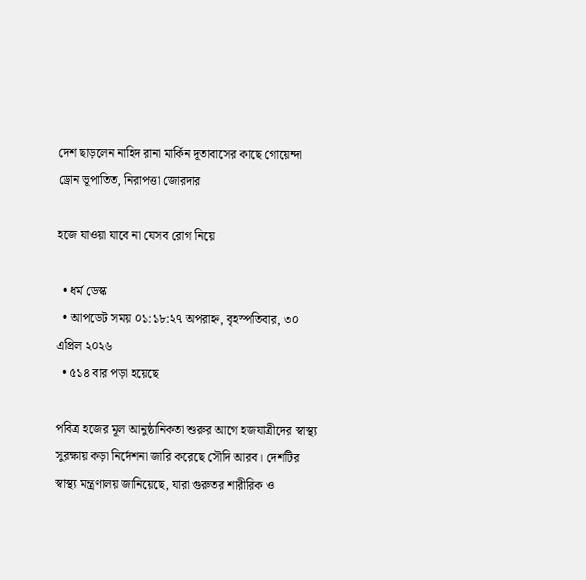দেশ ছাড়লেন নাহিদ রানা মার্কিন দূতাবাসের কাছে গোয়েন্দা ড্রোন ভূপাতিত, নিরাপত্তা জোরদার

হজে যাওয়া যাবে না যেসব রোগ নিয়ে

  • ধর্ম ডেস্ক
  • আপডেট সময় ০১:১৮:২৭ অপরাহ্ন, বৃহস্পতিবার, ৩০ এপ্রিল ২০২৬
  • ৫১৪ বার পড়া হয়েছে

পবিত্র হজের মূল আনুষ্ঠানিকতা শুরুর আগে হজযাত্রীদের স্বাস্থ্য সুরক্ষায় কড়া নির্দেশনা জারি করেছে সৌদি আরব। দেশটির স্বাস্থ্য মন্ত্রণালয় জানিয়েছে, যারা গুরুতর শারীরিক ও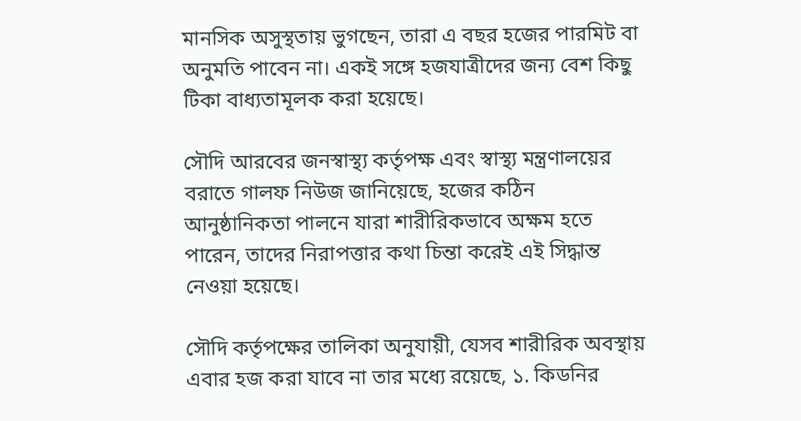মানসিক অসুস্থতায় ভুগছেন, তারা এ বছর হজের পারমিট বা অনুমতি পাবেন না। একই সঙ্গে হজযাত্রীদের জন্য বেশ কিছু টিকা বাধ্যতামূলক করা হয়েছে।

সৌদি আরবের জনস্বাস্থ্য কর্তৃপক্ষ এবং স্বাস্থ্য মন্ত্রণালয়ের বরাতে গালফ নিউজ জানিয়েছে, হজের কঠিন আনুষ্ঠানিকতা পালনে যারা শারীরিকভাবে অক্ষম হতে পারেন, তাদের নিরাপত্তার কথা চিন্তা করেই এই সিদ্ধান্ত নেওয়া হয়েছে।

সৌদি কর্তৃপক্ষের তালিকা অনুযায়ী, যেসব শারীরিক অবস্থায় এবার হজ করা যাবে না তার মধ্যে রয়েছে, ১. কিডনির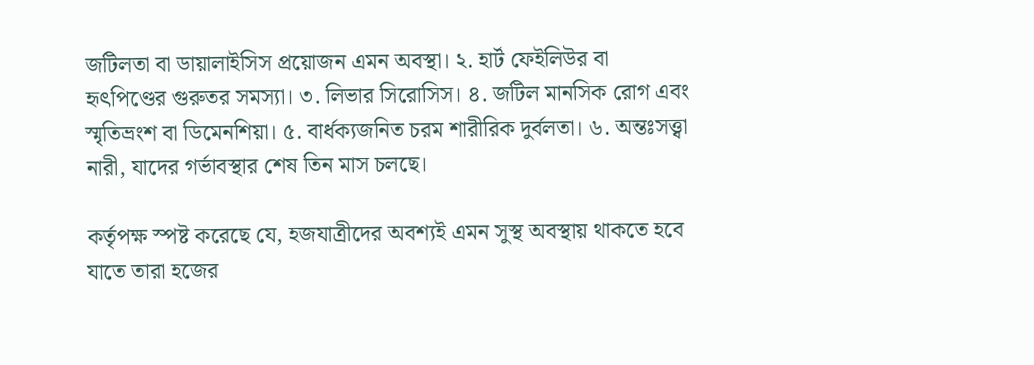জটিলতা বা ডায়ালাইসিস প্রয়োজন এমন অবস্থা। ২. হার্ট ফেইলিউর বা হৃৎপিণ্ডের গুরুতর সমস্যা। ৩. লিভার সিরোসিস। ৪. জটিল মানসিক রোগ এবং স্মৃতিভ্রংশ বা ডিমেনশিয়া। ৫. বার্ধক্যজনিত চরম শারীরিক দুর্বলতা। ৬. অন্তঃসত্ত্বা নারী, যাদের গর্ভাবস্থার শেষ তিন মাস চলছে।

কর্তৃপক্ষ স্পষ্ট করেছে যে, হজযাত্রীদের অবশ্যই এমন সুস্থ অবস্থায় থাকতে হবে যাতে তারা হজের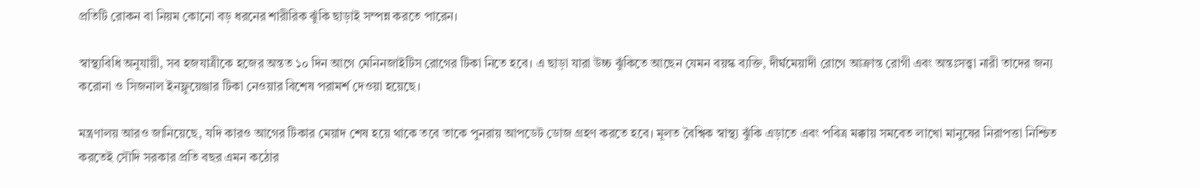প্রতিটি রোকন বা নিয়ম কোনো বড় ধরনের শারীরিক ঝুঁকি ছাড়াই সম্পন্ন করতে পারেন।

স্বাস্থ্যবিধি অনুযায়ী, সব হজযাত্রীকে হজের অন্তত ১০ দিন আগে মেনিনজাইটিস রোগের টিকা নিতে হবে। এ ছাড়া যারা উচ্চ ঝুঁকিতে আছেন যেমন বয়স্ক ব্যক্তি, দীর্ঘমেয়াদী রোগে আক্রান্ত রোগী এবং অন্তঃসত্ত্বা নারী তাদের জন্য করোনা ও সিজনাল ইনফ্লুয়েঞ্জার টিকা নেওয়ার বিশেষ পরামর্শ দেওয়া হয়েছে।

মন্ত্রণালয় আরও জানিয়েছে, যদি কারও আগের টিকার মেয়াদ শেষ হয়ে থাকে তবে তাকে পুনরায় আপডেট ডোজ গ্রহণ করতে হবে। মূলত বৈশ্বিক স্বাস্থ্য ঝুঁকি এড়াতে এবং পবিত্র মক্কায় সমবেত লাখো মানুষের নিরাপত্তা নিশ্চিত করতেই সৌদি সরকার প্রতি বছর এমন কঠোর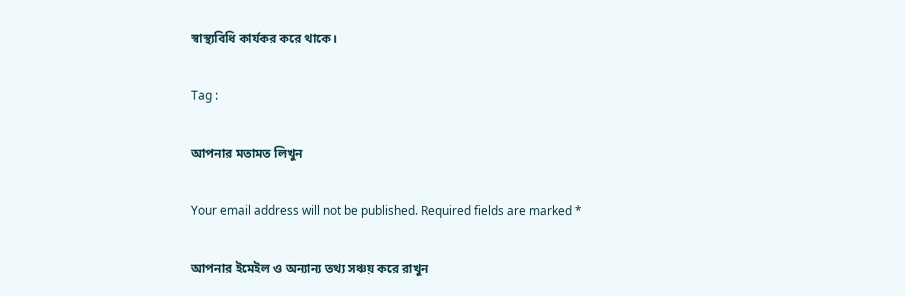স্বাস্থ্যবিধি কার্যকর করে থাকে।

Tag :

আপনার মতামত লিখুন

Your email address will not be published. Required fields are marked *

আপনার ইমেইল ও অন্যান্য তথ্য সঞ্চয় করে রাখুন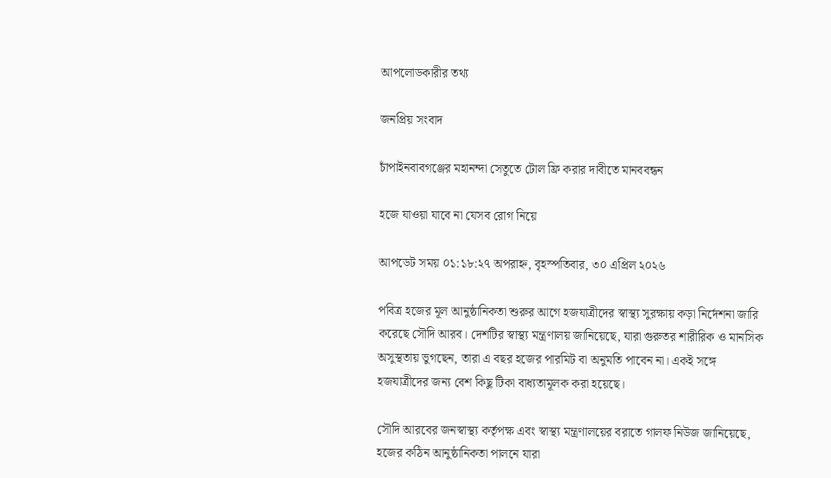আপলোডকারীর তথ্য

জনপ্রিয় সংবাদ

চাঁপাইনবাবগঞ্জের মহানন্দা সেতুতে টোল ফ্রি করার দাবীতে মানববন্ধন

হজে যাওয়া যাবে না যেসব রোগ নিয়ে

আপডেট সময় ০১:১৮:২৭ অপরাহ্ন, বৃহস্পতিবার, ৩০ এপ্রিল ২০২৬

পবিত্র হজের মূল আনুষ্ঠানিকতা শুরুর আগে হজযাত্রীদের স্বাস্থ্য সুরক্ষায় কড়া নির্দেশনা জারি করেছে সৌদি আরব। দেশটির স্বাস্থ্য মন্ত্রণালয় জানিয়েছে, যারা গুরুতর শারীরিক ও মানসিক অসুস্থতায় ভুগছেন, তারা এ বছর হজের পারমিট বা অনুমতি পাবেন না। একই সঙ্গে হজযাত্রীদের জন্য বেশ কিছু টিকা বাধ্যতামূলক করা হয়েছে।

সৌদি আরবের জনস্বাস্থ্য কর্তৃপক্ষ এবং স্বাস্থ্য মন্ত্রণালয়ের বরাতে গালফ নিউজ জানিয়েছে, হজের কঠিন আনুষ্ঠানিকতা পালনে যারা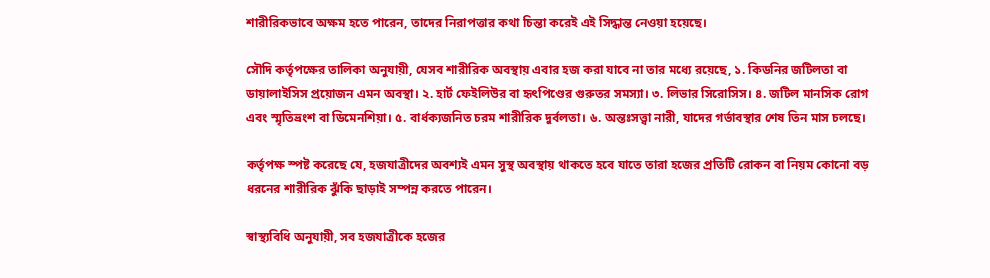শারীরিকভাবে অক্ষম হতে পারেন, তাদের নিরাপত্তার কথা চিন্তা করেই এই সিদ্ধান্ত নেওয়া হয়েছে।

সৌদি কর্তৃপক্ষের তালিকা অনুযায়ী, যেসব শারীরিক অবস্থায় এবার হজ করা যাবে না তার মধ্যে রয়েছে, ১. কিডনির জটিলতা বা ডায়ালাইসিস প্রয়োজন এমন অবস্থা। ২. হার্ট ফেইলিউর বা হৃৎপিণ্ডের গুরুতর সমস্যা। ৩. লিভার সিরোসিস। ৪. জটিল মানসিক রোগ এবং স্মৃতিভ্রংশ বা ডিমেনশিয়া। ৫. বার্ধক্যজনিত চরম শারীরিক দুর্বলতা। ৬. অন্তঃসত্ত্বা নারী, যাদের গর্ভাবস্থার শেষ তিন মাস চলছে।

কর্তৃপক্ষ স্পষ্ট করেছে যে, হজযাত্রীদের অবশ্যই এমন সুস্থ অবস্থায় থাকতে হবে যাতে তারা হজের প্রতিটি রোকন বা নিয়ম কোনো বড় ধরনের শারীরিক ঝুঁকি ছাড়াই সম্পন্ন করতে পারেন।

স্বাস্থ্যবিধি অনুযায়ী, সব হজযাত্রীকে হজের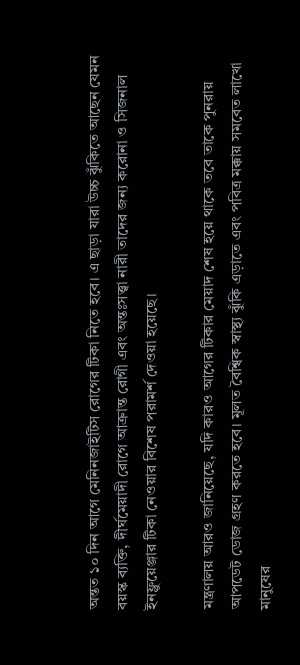অন্তত ১০ দিন আগে মেনিনজাইটিস রোগের টিকা নিতে হবে। এ ছাড়া যারা উচ্চ ঝুঁকিতে আছেন যেমন বয়স্ক ব্যক্তি, দীর্ঘমেয়াদী রোগে আক্রান্ত রোগী এবং অন্তঃসত্ত্বা নারী তাদের জন্য করোনা ও সিজনাল ইনফ্লুয়েঞ্জার টিকা নেওয়ার বিশেষ পরামর্শ দেওয়া হয়েছে।

মন্ত্রণালয় আরও জানিয়েছে, যদি কারও আগের টিকার মেয়াদ শেষ হয়ে থাকে তবে তাকে পুনরায় আপডেট ডোজ গ্রহণ করতে হবে। মূলত বৈশ্বিক স্বাস্থ্য ঝুঁকি এড়াতে এবং পবিত্র মক্কায় সমবেত লাখো মানুষের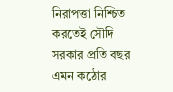নিরাপত্তা নিশ্চিত করতেই সৌদি সরকার প্রতি বছর এমন কঠোর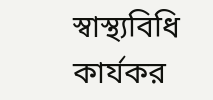স্বাস্থ্যবিধি কার্যকর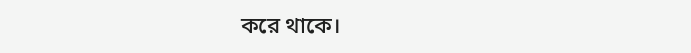করে থাকে।